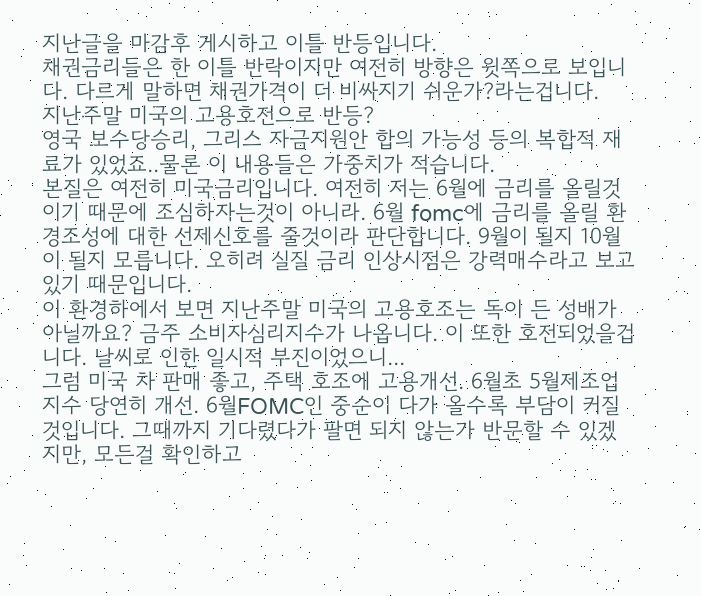지난글을 마감후 게시하고 이틀 반등입니다.
채권금리들은 한 이틀 반락이지만 여전히 방향은 윗쪽으로 보입니다. 다르게 말하면 채권가격이 더 비싸지기 쉬운가?라는겁니다.
지난주말 미국의 고용호전으로 반등?
영국 보수당승리, 그리스 자금지원안 합의 가능성 등의 복합적 재료가 있었죠..물론 이 내용들은 가중치가 적습니다.
본질은 여전히 미국금리입니다. 여전히 저는 6월에 금리를 올릴것이기 때문에 조심하자는것이 아니라. 6월 fomc에 금리를 올릴 환경조성에 대한 선제신호를 줄것이라 판단합니다. 9월이 될지 10월이 될지 모릅니다. 오히려 실질 금리 인상시점은 강력매수라고 보고 있기 때문입니다.
이 환경하에서 보면 지난주말 미국의 고용호조는 독이 든 성배가 아닐까요? 금주 소비자심리지수가 나옵니다. 이 또한 호전되었을겁니다. 날씨로 인한 일시적 부진이었으니...
그럼 미국 차 판매 좋고, 주택 호조에 고용개선. 6월초 5월제조업 지수 당연히 개선. 6월FOMC인 중순이 다가 올수록 부담이 커질것입니다. 그때까지 기다렸다가 팔면 되지 않는가 반문할 수 있겠지만, 모든걸 확인하고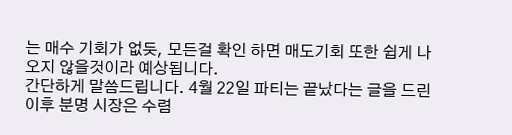는 매수 기회가 없듯, 모든걸 확인 하면 매도기회 또한 쉽게 나오지 않을것이라 예상됩니다.
간단하게 말씀드립니다. 4월 22일 파티는 끝났다는 글을 드린 이후 분명 시장은 수렴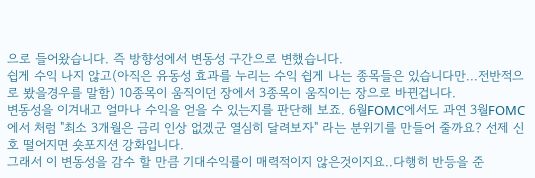으로 들어왔습니다. 즉 방향성에서 변동성 구간으로 변했습니다.
쉽게 수익 나지 않고(아직은 유동성 효과를 누리는 수익 쉽게 나는 종목들은 있습니다만...전반적으로 봤을경우를 말함) 10종목이 움직이던 장에서 3종목이 움직이는 장으로 바뀐겁니다.
변동성을 이겨내고 얼마나 수익을 얻을 수 있는지를 판단해 보죠. 6월FOMC에서도 과연 3월FOMC에서 처럼 "최소 3개월은 금리 인상 없겠군 열심히 달려보자" 라는 분위기를 만들어 줄까요? 선제 신호 떨어지면 숏포지션 강화입니다.
그래서 이 변동성을 감수 할 만큼 기대수익률이 매력적이지 않은것이지요..다행히 반등을 준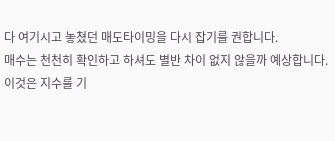다 여기시고 놓쳤던 매도타이밍을 다시 잡기를 권합니다.
매수는 천천히 확인하고 하셔도 별반 차이 없지 않을까 예상합니다.
이것은 지수를 기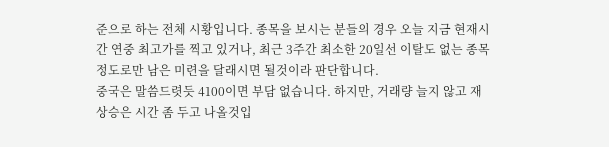준으로 하는 전체 시황입니다. 종목을 보시는 분들의 경우 오늘 지금 현재시간 연중 최고가를 찍고 있거나, 최근 3주간 최소한 20일선 이탈도 없는 종목 정도로만 남은 미련을 달래시면 될것이라 판단합니다.
중국은 말씀드렷듯 4100이면 부담 없습니다. 하지만, 거래량 늘지 않고 재상승은 시간 좀 두고 나올것입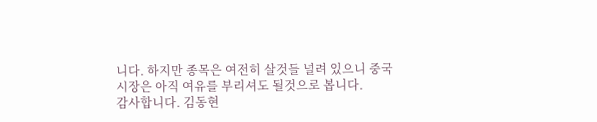니다. 하지만 종목은 여전히 살것들 널려 있으니 중국시장은 아직 여유를 부리셔도 될것으로 봅니다.
감사합니다. 김동현